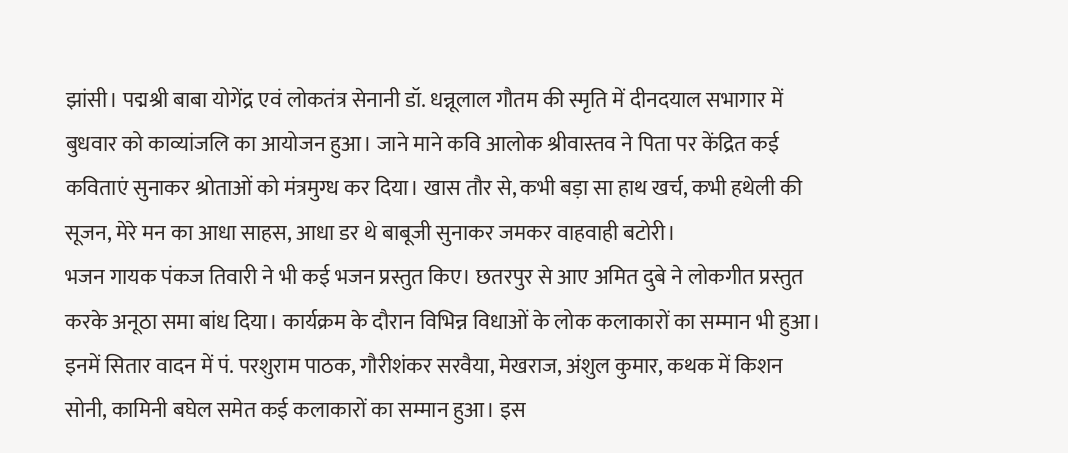झांसी। पद्मश्री बाबा योगेंद्र एवं लोकतंत्र सेनानी डॉ. धन्नूलाल गौतम की स्मृति में दीनदयाल सभागार में बुधवार को काव्यांजलि का आयोजन हुआ। जाने माने कवि आलोक श्रीवास्तव ने पिता पर केंद्रित कई कविताएं सुनाकर श्रोताओं को मंत्रमुग्ध कर दिया। खास तौर से, कभी बड़ा सा हाथ खर्च, कभी हथेली की सूजन, मेरे मन का आधा साहस, आधा डर थे बाबूजी सुनाकर जमकर वाहवाही बटोरी।
भजन गायक पंकज तिवारी ने भी कई भजन प्रस्तुत किए। छतरपुर से आए अमित दुबे ने लोकगीत प्रस्तुत करके अनूठा समा बांध दिया। कार्यक्रम के दौरान विभिन्न विधाओं के लोक कलाकारों का सम्मान भी हुआ। इनमें सितार वादन में पं. परशुराम पाठक, गौरीशंकर सरवैया, मेखराज, अंशुल कुमार, कथक में किशन सोनी, कामिनी बघेल समेत कई कलाकारों का सम्मान हुआ। इस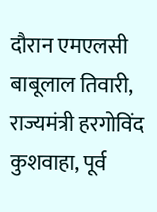दौरान एमएलसी बाबूलाल तिवारी, राज्यमंत्री हरगोविंद कुशवाहा, पूर्व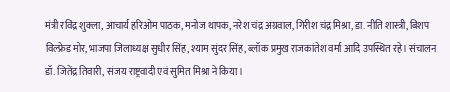मंत्री रविंद्र शुक्ला, आचार्य हरिओम पाठक, मनोज थापक, नरेश चंद्र अग्रवाल, गिरीश चंद्र मिश्रा, डा. नीति शास्त्री, बिशप विल्फ्रेड मोर, भाजपा जिलाध्यक्ष सुधीर सिंह, श्याम सुंदर सिंह, ब्लॉक प्रमुख राजकांतेश वर्मा आदि उपस्थित रहे। संचालन डॉ. जितेंद्र तिवारी, संजय राष्ट्रवादी एवं सुमित मिश्रा ने किया।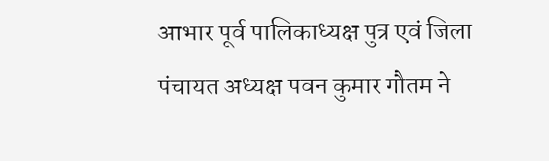आभार पूर्व पालिकाध्यक्ष पुत्र एवं जिला पंचायत अध्यक्ष पवन कुमार गौतम ने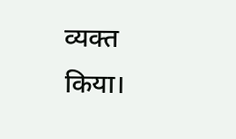व्यक्त किया।